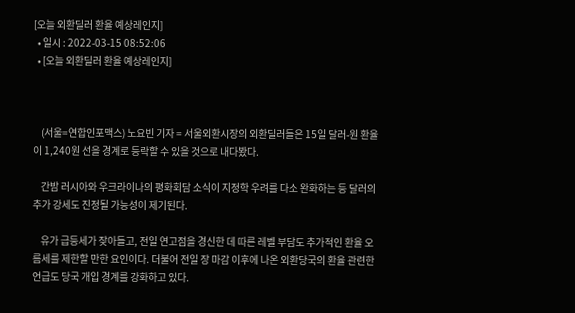[오늘 외환딜러 환율 예상레인지]
  • 일시 : 2022-03-15 08:52:06
  • [오늘 외환딜러 환율 예상레인지]



    (서울=연합인포맥스) 노요빈 기자 = 서울외환시장의 외환딜러들은 15일 달러-원 환율이 1,240원 선을 경계로 등락할 수 있을 것으로 내다봤다.

    간밤 러시아와 우크라이나의 평화회담 소식이 지정학 우려를 다소 완화하는 등 달러의 추가 강세도 진정될 가능성이 제기된다.

    유가 급등세가 잦아들고, 전일 연고점을 경신한 데 따른 레벨 부담도 추가적인 환율 오름세를 제한할 만한 요인이다. 더불어 전일 장 마감 이후에 나온 외환당국의 환율 관련한 언급도 당국 개입 경계를 강화하고 있다.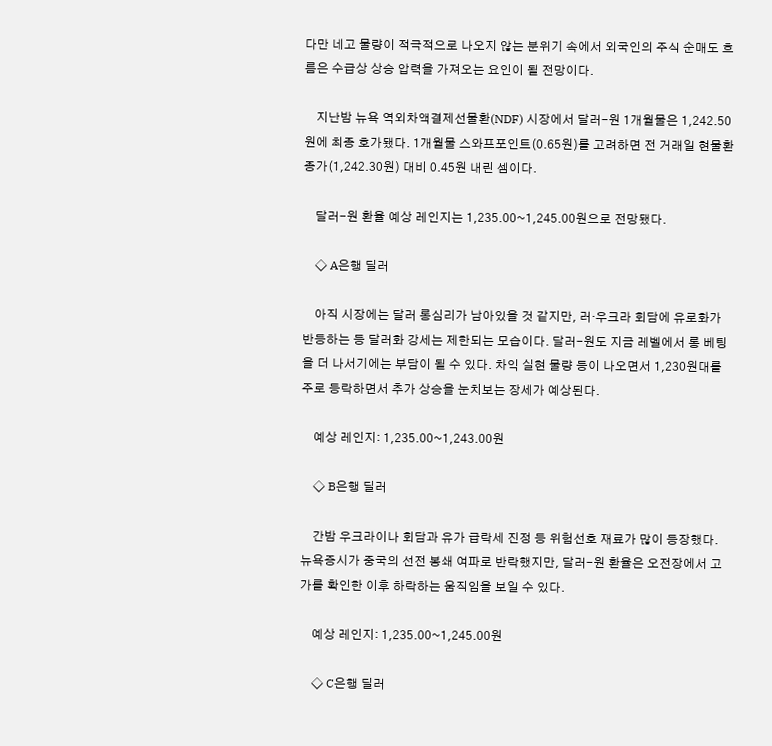다만 네고 물량이 적극적으로 나오지 않는 분위기 속에서 외국인의 주식 순매도 흐름은 수급상 상승 압력을 가져오는 요인이 될 전망이다.

    지난밤 뉴욕 역외차액결제선물환(NDF) 시장에서 달러-원 1개월물은 1,242.50원에 최종 호가됐다. 1개월물 스와프포인트(0.65원)를 고려하면 전 거래일 현물환 종가(1,242.30원) 대비 0.45원 내린 셈이다.

    달러-원 환율 예상 레인지는 1,235.00~1,245.00원으로 전망됐다.

    ◇ A은행 딜러

    아직 시장에는 달러 롱심리가 남아있을 것 같지만, 러·우크라 회담에 유로화가 반등하는 등 달러화 강세는 제한되는 모습이다. 달러-원도 지금 레벨에서 롱 베팅을 더 나서기에는 부담이 될 수 있다. 차익 실현 물량 등이 나오면서 1,230원대를 주로 등락하면서 추가 상승을 눈치보는 장세가 예상된다.

    예상 레인지: 1,235.00~1,243.00원

    ◇ B은행 딜러

    간밤 우크라이나 회담과 유가 급락세 진정 등 위험선호 재료가 많이 등장했다. 뉴욕증시가 중국의 선전 봉쇄 여파로 반락했지만, 달러-원 환율은 오전장에서 고가를 확인한 이후 하락하는 움직임을 보일 수 있다.

    예상 레인지: 1,235.00~1,245.00원

    ◇ C은행 딜러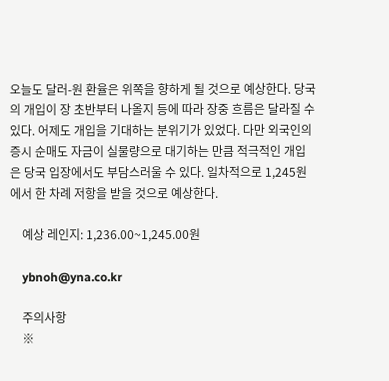오늘도 달러-원 환율은 위쪽을 향하게 될 것으로 예상한다. 당국의 개입이 장 초반부터 나올지 등에 따라 장중 흐름은 달라질 수 있다. 어제도 개입을 기대하는 분위기가 있었다. 다만 외국인의 증시 순매도 자금이 실물량으로 대기하는 만큼 적극적인 개입은 당국 입장에서도 부담스러울 수 있다. 일차적으로 1,245원에서 한 차례 저항을 받을 것으로 예상한다.

    예상 레인지: 1,236.00~1,245.00원

    ybnoh@yna.co.kr

    주의사항
    ※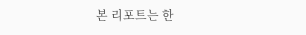본 리포트는 한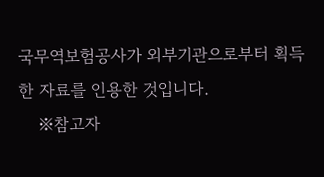국무역보험공사가 외부기관으로부터 획득한 자료를 인용한 것입니다.
    ※참고자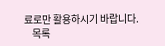료로만 활용하시기 바랍니다.
    목록